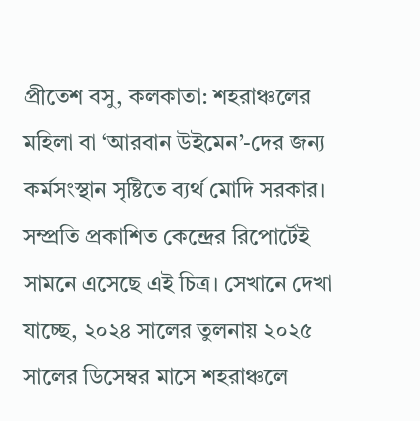প্রীতেশ বসু, কলকাতা: শহরাঞ্চলের মহিলা বা ‘আরবান উইমেন’-দের জন্য কর্মসংস্থান সৃষ্টিতে ব্যর্থ মোদি সরকার। সম্প্রতি প্রকাশিত কেন্দ্রের রিপোর্টেই সামনে এসেছে এই চিত্র। সেখানে দেখা যাচ্ছে, ২০২৪ সালের তুলনায় ২০২৫ সালের ডিসেম্বর মাসে শহরাঞ্চলে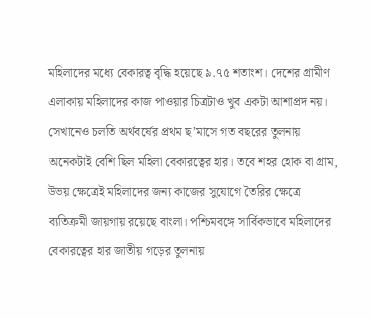মহিলাদের মধ্যে বেকারত্ব বৃদ্ধি হয়েছে ৯.৭৫ শতাংশ। দেশের গ্রামীণ এলাকায় মহিলাদের কাজ পাওয়ার চিত্রটাও খুব একটা আশাপ্রদ নয়। সেখানেও চলতি অর্থবর্ষের প্রথম ছ’মাসে গত বছরের তুলনায় অনেকটাই বেশি ছিল মহিলা বেকারত্বের হার। তবে শহর হোক বা গ্রাম, উভয় ক্ষেত্রেই মহিলাদের জন্য কাজের সুযোগে তৈরির ক্ষেত্রে ব্যতিক্রমী জায়গায় রয়েছে বাংলা। পশ্চিমবঙ্গে সার্বিকভাবে মহিলাদের বেকারত্বের হার জাতীয় গড়ের তুলনায়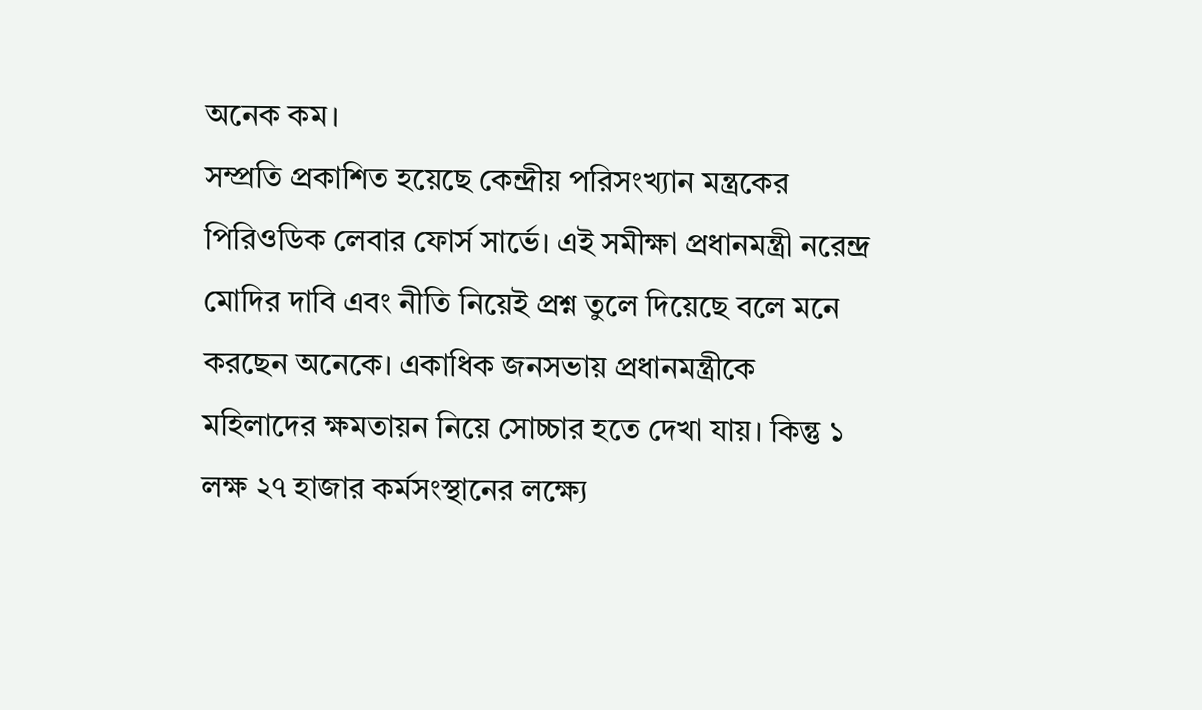অনেক কম।
সম্প্রতি প্রকাশিত হয়েছে কেন্দ্রীয় পরিসংখ্যান মন্ত্রকের পিরিওডিক লেবার ফোর্স সার্ভে। এই সমীক্ষা প্রধানমন্ত্রী নরেন্দ্র মোদির দাবি এবং নীতি নিয়েই প্রশ্ন তুলে দিয়েছে বলে মনে করছেন অনেকে। একাধিক জনসভায় প্রধানমন্ত্রীকে মহিলাদের ক্ষমতায়ন নিয়ে সোচ্চার হতে দেখা যায়। কিন্তু ১ লক্ষ ২৭ হাজার কর্মসংস্থানের লক্ষ্যে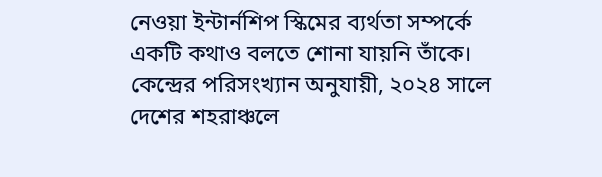নেওয়া ইন্টার্নশিপ স্কিমের ব্যর্থতা সম্পর্কে একটি কথাও বলতে শোনা যায়নি তাঁকে। কেন্দ্রের পরিসংখ্যান অনুযায়ী, ২০২৪ সালে দেশের শহরাঞ্চলে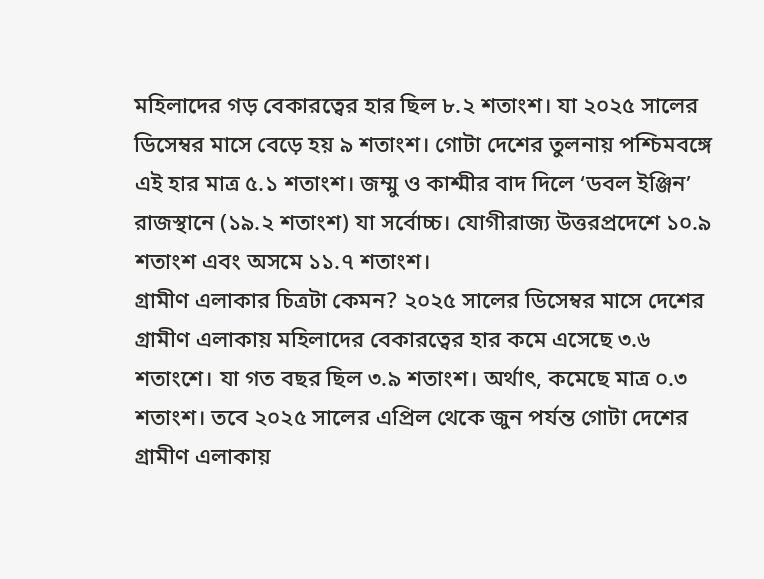মহিলাদের গড় বেকারত্বের হার ছিল ৮.২ শতাংশ। যা ২০২৫ সালের ডিসেম্বর মাসে বেড়ে হয় ৯ শতাংশ। গোটা দেশের তুলনায় পশ্চিমবঙ্গে এই হার মাত্র ৫.১ শতাংশ। জম্মু ও কাশ্মীর বাদ দিলে ‘ডবল ইঞ্জিন’ রাজস্থানে (১৯.২ শতাংশ) যা সর্বোচ্চ। যোগীরাজ্য উত্তরপ্রদেশে ১০.৯ শতাংশ এবং অসমে ১১.৭ শতাংশ।
গ্রামীণ এলাকার চিত্রটা কেমন? ২০২৫ সালের ডিসেম্বর মাসে দেশের গ্রামীণ এলাকায় মহিলাদের বেকারত্বের হার কমে এসেছে ৩.৬ শতাংশে। যা গত বছর ছিল ৩.৯ শতাংশ। অর্থাৎ, কমেছে মাত্র ০.৩ শতাংশ। তবে ২০২৫ সালের এপ্রিল থেকে জুন পর্যন্ত গোটা দেশের গ্রামীণ এলাকায়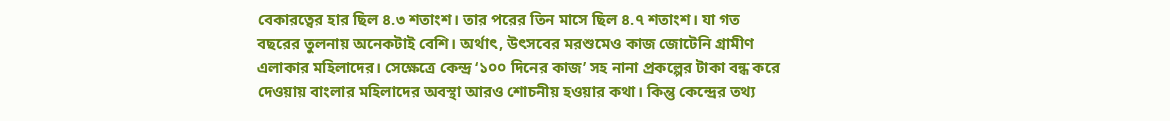বেকারত্বের হার ছিল ৪.৩ শতাংশ। তার পরের তিন মাসে ছিল ৪.৭ শতাংশ। যা গত বছরের তুলনায় অনেকটাই বেশি। অর্থাৎ, উৎসবের মরশুমেও কাজ জোটেনি গ্রামীণ এলাকার মহিলাদের। সেক্ষেত্রে কেন্দ্র ‘১০০ দিনের কাজ’ সহ নানা প্রকল্পের টাকা বন্ধ করে দেওয়ায় বাংলার মহিলাদের অবস্থা আরও শোচনীয় হওয়ার কথা। কিন্তু কেন্দ্রের তথ্য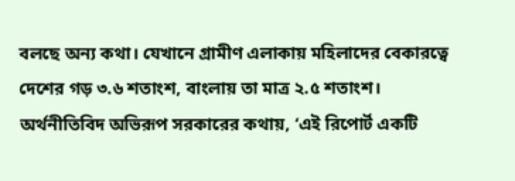বলছে অন্য কথা। যেখানে গ্রামীণ এলাকায় মহিলাদের বেকারত্বে দেশের গড় ৩.৬ শতাংশ, বাংলায় তা মাত্র ২.৫ শতাংশ।
অর্থনীতিবিদ অভিরূপ সরকারের কথায়, ‘এই রিপোর্ট একটি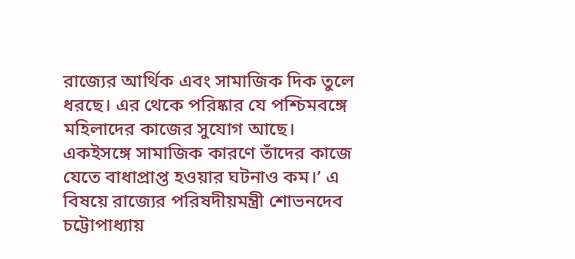রাজ্যের আর্থিক এবং সামাজিক দিক তুলে ধরছে। এর থেকে পরিষ্কার যে পশ্চিমবঙ্গে মহিলাদের কাজের সুযোগ আছে। একইসঙ্গে সামাজিক কারণে তাঁদের কাজে যেতে বাধাপ্রাপ্ত হওয়ার ঘটনাও কম।’ এ বিষয়ে রাজ্যের পরিষদীয়মন্ত্রী শোভনদেব চট্টোপাধ্যায়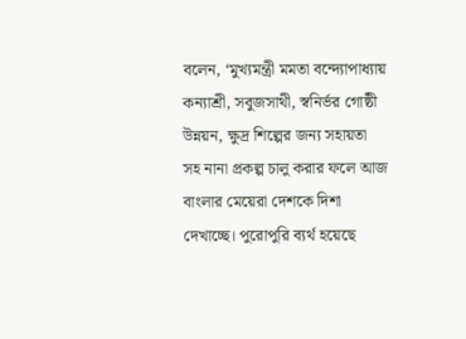বলেন, ‘মুখ্যমন্ত্রী মমতা বন্দ্যোপাধ্যায় কন্যাশ্রী, সবুজসাথী, স্বনির্ভর গোষ্ঠী উন্নয়ন, ক্ষুদ্র শিল্পের জন্য সহায়তা সহ নানা প্রকল্প চালু করার ফলে আজ বাংলার মেয়েরা দেশকে দিশা দেখাচ্ছে। পুরোপুরি ব্যর্থ হয়েছে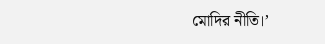মোদির নীতি।’